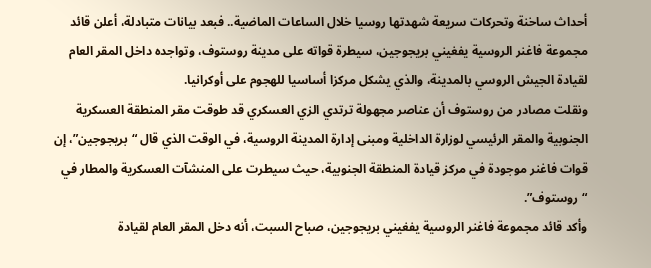أحداث ساخنة وتحركات سريعة شهدتها روسيا خلال الساعات الماضية.. فبعد بيانات متبادلة، أعلن قائد مجموعة فاغنر الروسية يفغيني بريجوجين، سيطرة قواته على مدينة روستوف، وتواجده داخل المقر العام لقيادة الجيش الروسي بالمدينة، والذي يشكل مركزا أساسيا للهجوم على أوكرانيا.
ونقلت مصادر من روستوف أن عناصر مجهولة ترتدي الزي العسكري قد طوقت مقر المنطقة العسكرية الجنوبية والمقر الرئيسي لوزارة الداخلية ومبنى إدارة المدينة الروسية، في الوقت الذي قال “بريجوجين”، إن قوات فاغنر موجودة في مركز قيادة المنطقة الجنوبية، حيث سيطرت على المنشآت العسكرية والمطار في “روستوف”.
وأكد قائد مجموعة فاغنر الروسية يفغيني بريجوجين، صباح السبت، أنه دخل المقر العام لقيادة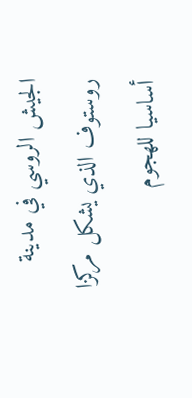الجيش الروسي في مدينة روستوف الذي يشكل مركزا أساسيا للهجوم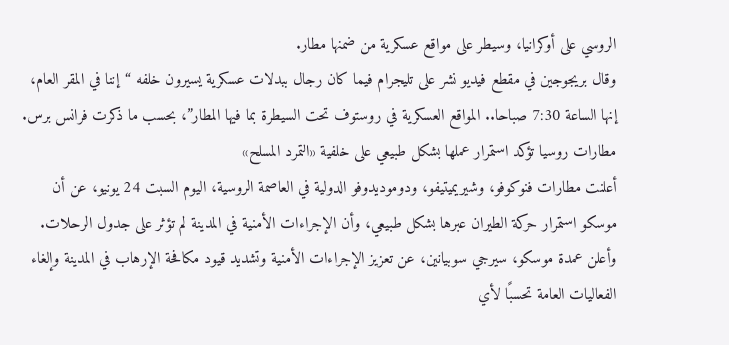الروسي على أوكرانيا، وسيطر على مواقع عسكرية من ضمنها مطار.
وقال بريجوجين في مقطع فيديو نشر على تليجرام فيما كان رجال ببدلات عسكرية يسيرون خلفه “إننا في المقر العام، إنها الساعة 7:30 صباحا.. المواقع العسكرية في روستوف تحت السيطرة بما فيها المطار”، بحسب ما ذكرت فرانس برس.
مطارات روسيا تؤكد استمرار عملها بشكل طبيعي على خلفية «التمرد المسلح»
أعلنت مطارات فنوكوفو، وشيريميتيفو، ودوموديدوفو الدولية في العاصمة الروسية، اليوم السبت 24 يونيو، عن أن موسكو استمرار حركة الطيران عبرها بشكل طبيعي، وأن الإجراءات الأمنية في المدينة لم تؤثر على جدول الرحلات.
وأعلن عمدة موسكو، سيرجي سوبيانين، عن تعزيز الإجراءات الأمنية وتشديد قيود مكافحة الإرهاب في المدينة وإلغاء الفعاليات العامة تحسبًا لأي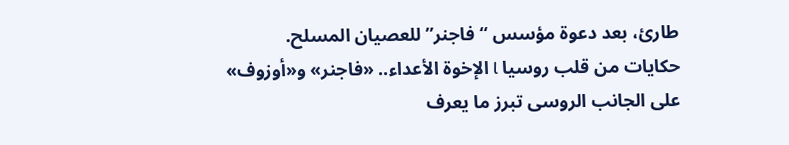طارئ، بعد دعوة مؤسس “فاجنر” للعصيان المسلح.
حكايات من قلب روسيا l الإخوة الأعداء.. «فاجنر» و«أوزوف»
على الجانب الروسى تبرز ما يعرف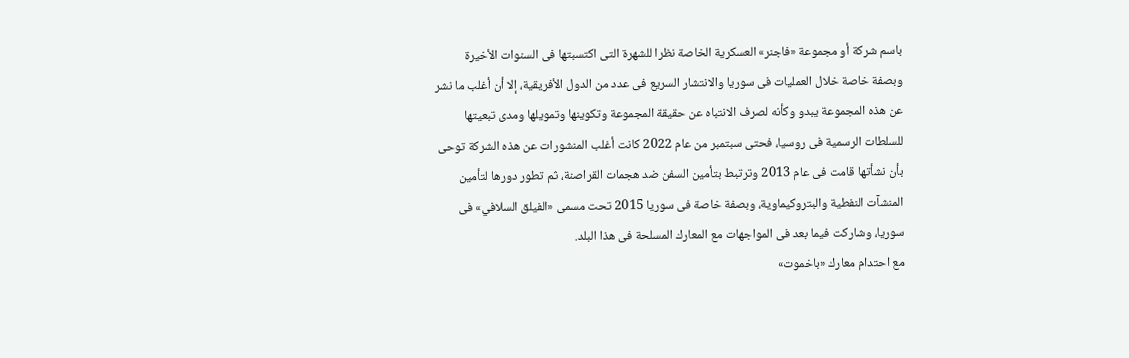باسم شركة أو مجموعة «فاجنر» العسكرية الخاصة نظرا للشهرة التى اكتسبتها فى السنوات الأخيرة وبصفة خاصة خلال العمليات فى سوريا والانتشار السريع فى عدد من الدول الأفريقية، إلا أن أغلب ما نشر عن هذه المجموعة يبدو وكأنه لصرف الانتباه عن حقيقة المجموعة وتكوينها وتمويلها ومدى تبعيتها للسلطات الرسمية فى روسيا، فحتى سبتمبر من عام 2022 كانت أغلب المنشورات عن هذه الشركة توحى بأن نشأتها قامت فى عام 2013 وترتبط بتأمين السفن ضد هجمات القراصنة، ثم تطور دورها لتأمين المنشآت النفطية والبتروكيماوية، وبصفة خاصة فى سوريا 2015 تحت مسمى «الفيلق السلافي» فى سوريا، وشاركت فيما بعد فى المواجهات مع المعارك المسلحة فى هذا البلد.
مع احتدام معارك «باخموت»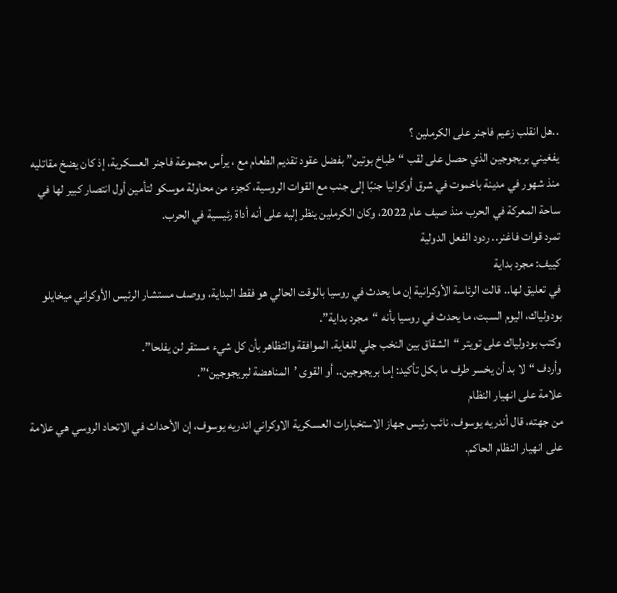..هل انقلب زعيم فاجنر على الكرملين ؟
يفغيني بريجوجين الذي حصل على لقب “طباخ بوتين” بفضل عقود تقديم الطعام مع ، يرأس مجموعة فاجنر العسكرية، إذ كان يضخ مقاتليه منذ شهور في مدينة باخموت في شرق أوكرانيا جنبًا إلى جنب مع القوات الروسية، كجزء من محاولة موسكو لتأمين أول انتصار كبير لها في ساحة المعركة في الحرب منذ صيف عام 2022، وكان الكرملين ينظر إليه على أنه أداة رئيسية في الحرب.
تمرد قوات فاغنر.. ردود الفعل الدولية
كييف: مجرد بداية
في تعليق لها.. قالت الرئاسة الأوكرانية إن ما يحدث في روسيا بالوقت الحالي هو فقط البداية، ووصف مستشار الرئيس الأوكراني ميخايلو بودولياك، اليوم السبت، ما يحدث في روسيا بأنه “مجرد بداية”.
وكتب بودولياك على تويتر “الشقاق بين النخب جلي للغاية. الموافقة والتظاهر بأن كل شيء مستقر لن يفلحا”.
وأردف “لا بد أن يخسر طرف ما بكل تأكيد: إما بريجوجين.. أو القوى ’المناهضة لبريجوجين‘”.
علامة على انهيار النظام
من جهته، قال أندريه يوسوف، نائب رئيس جهاز الاستخبارات العسكرية الاوكراني اندريه يوسوف، إن الأحداث في الاتحاد الروسي هي علامة على انهيار النظام الحاكم.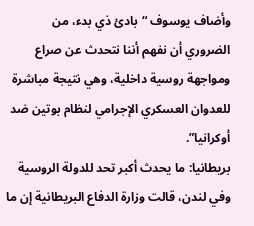وأضاف يوسوف “بادئ ذي بدء، من الضروري أن نفهم أننا نتحدث عن صراع ومواجهة روسية داخلية، وهي نتيجة مباشرة للعدوان العسكري الإجرامي لنظام بوتين ضد أوكرانيا”.
بريطانيا: ما يحدث أكبر تحد للدولة الروسية
وفي لندن، قالت وزارة الدفاع البريطانية إن ما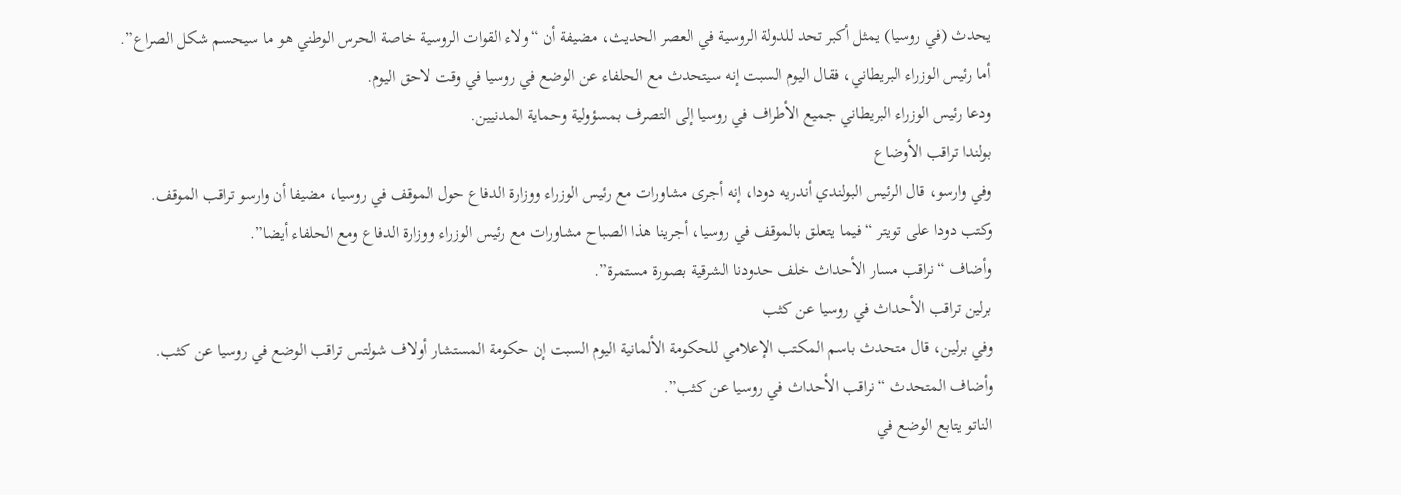يحدث (في روسيا) يمثل أكبر تحد للدولة الروسية في العصر الحديث، مضيفة أن “ولاء القوات الروسية خاصة الحرس الوطني هو ما سيحسم شكل الصراع”.
أما رئيس الوزراء البريطاني، فقال اليوم السبت إنه سيتحدث مع الحلفاء عن الوضع في روسيا في وقت لاحق اليوم.
ودعا رئيس الوزراء البريطاني جميع الأطراف في روسيا إلى التصرف بمسؤولية وحماية المدنيين.
بولندا تراقب الأوضاع
وفي وارسو، قال الرئيس البولندي أندريه دودا، إنه أجرى مشاورات مع رئيس الوزراء ووزارة الدفاع حول الموقف في روسيا، مضيفا أن وارسو تراقب الموقف.
وكتب دودا على تويتر “فيما يتعلق بالموقف في روسيا، أجرينا هذا الصباح مشاورات مع رئيس الوزراء ووزارة الدفاع ومع الحلفاء أيضا”.
وأضاف “نراقب مسار الأحداث خلف حدودنا الشرقية بصورة مستمرة”.
برلين تراقب الأحداث في روسيا عن كثب
وفي برلين، قال متحدث باسم المكتب الإعلامي للحكومة الألمانية اليوم السبت إن حكومة المستشار أولاف شولتس تراقب الوضع في روسيا عن كثب.
وأضاف المتحدث “نراقب الأحداث في روسيا عن كثب”.
الناتو يتابع الوضع في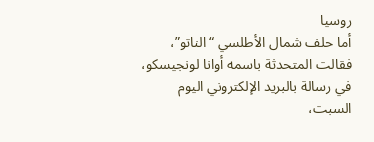روسيا
أما حلف شمال الأطلسي “الناتو”، فقالت المتحدثة باسمه أوانا لونجيسكو، في رسالة بالبريد الإلكتروني اليوم السبت،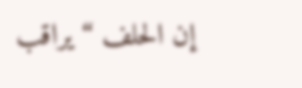إن الحلف “يراقب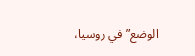الوضع” في روسيا،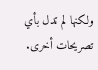ولكنها لم تدل بأي تصريحات أخرى.